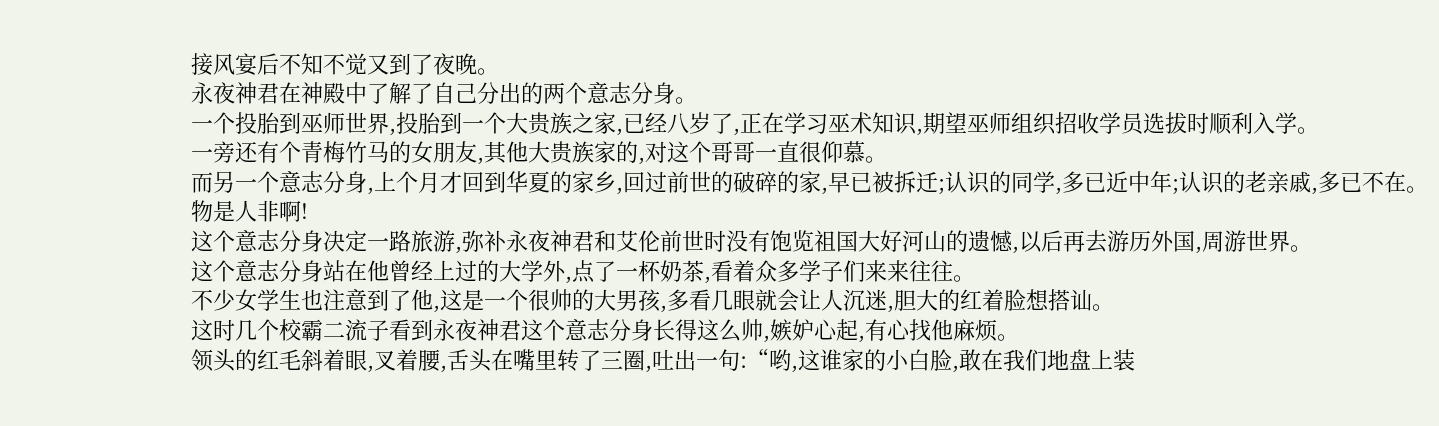接风宴后不知不觉又到了夜晚。
永夜神君在神殿中了解了自己分出的两个意志分身。
一个投胎到巫师世界,投胎到一个大贵族之家,已经八岁了,正在学习巫术知识,期望巫师组织招收学员选拔时顺利入学。
一旁还有个青梅竹马的女朋友,其他大贵族家的,对这个哥哥一直很仰慕。
而另一个意志分身,上个月才回到华夏的家乡,回过前世的破碎的家,早已被拆迁;认识的同学,多已近中年;认识的老亲戚,多已不在。
物是人非啊!
这个意志分身决定一路旅游,弥补永夜神君和艾伦前世时没有饱览祖国大好河山的遗憾,以后再去游历外国,周游世界。
这个意志分身站在他曾经上过的大学外,点了一杯奶茶,看着众多学子们来来往往。
不少女学生也注意到了他,这是一个很帅的大男孩,多看几眼就会让人沉迷,胆大的红着脸想搭讪。
这时几个校霸二流子看到永夜神君这个意志分身长得这么帅,嫉妒心起,有心找他麻烦。
领头的红毛斜着眼,叉着腰,舌头在嘴里转了三圈,吐出一句:“哟,这谁家的小白脸,敢在我们地盘上装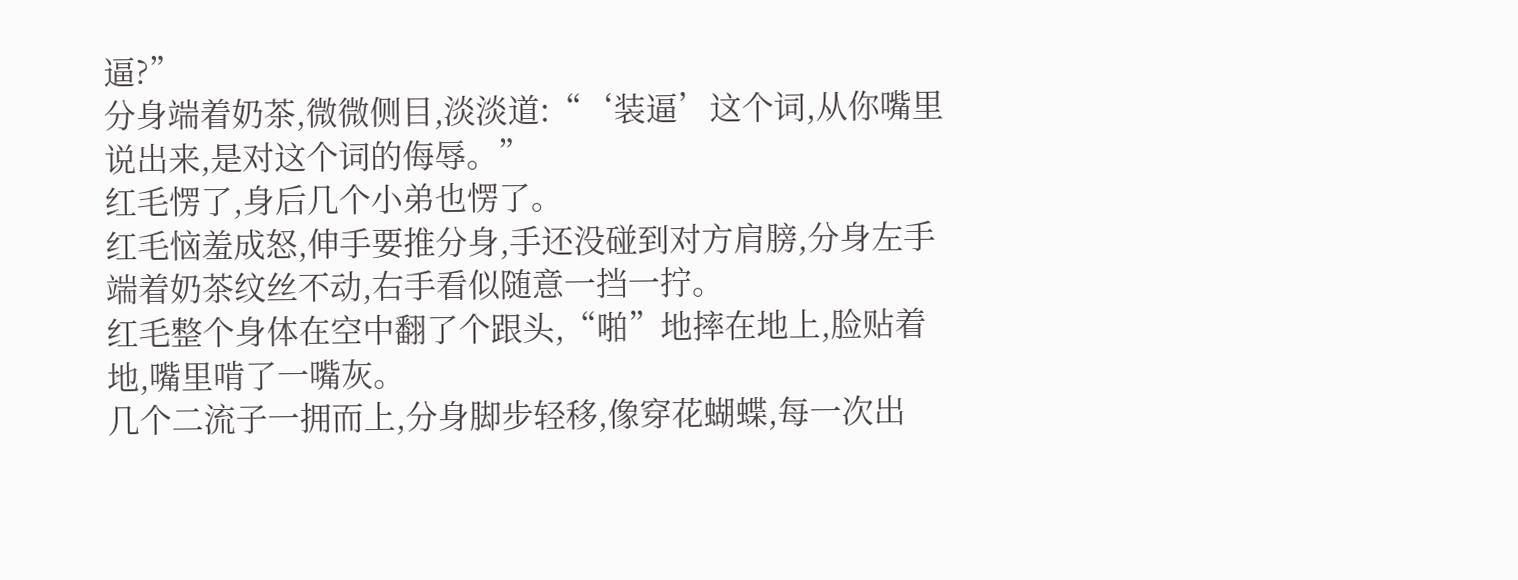逼?”
分身端着奶茶,微微侧目,淡淡道:“‘装逼’这个词,从你嘴里说出来,是对这个词的侮辱。”
红毛愣了,身后几个小弟也愣了。
红毛恼羞成怒,伸手要推分身,手还没碰到对方肩膀,分身左手端着奶茶纹丝不动,右手看似随意一挡一拧。
红毛整个身体在空中翻了个跟头,“啪”地摔在地上,脸贴着地,嘴里啃了一嘴灰。
几个二流子一拥而上,分身脚步轻移,像穿花蝴蝶,每一次出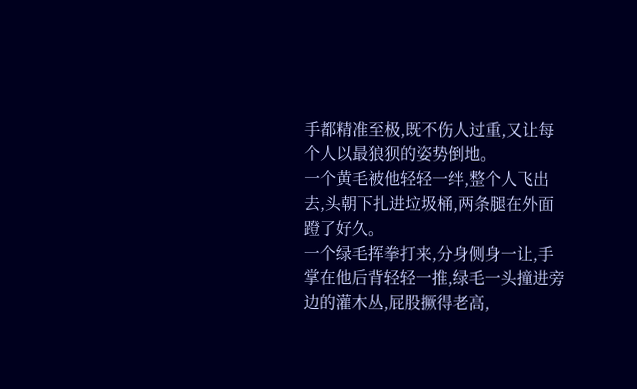手都精准至极,既不伤人过重,又让每个人以最狼狈的姿势倒地。
一个黄毛被他轻轻一绊,整个人飞出去,头朝下扎进垃圾桶,两条腿在外面蹬了好久。
一个绿毛挥拳打来,分身侧身一让,手掌在他后背轻轻一推,绿毛一头撞进旁边的灌木丛,屁股撅得老高,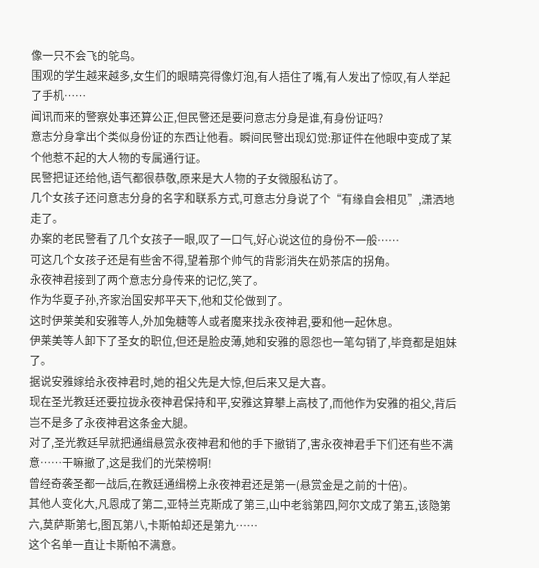像一只不会飞的鸵鸟。
围观的学生越来越多,女生们的眼睛亮得像灯泡,有人捂住了嘴,有人发出了惊叹,有人举起了手机……
闻讯而来的警察处事还算公正,但民警还是要问意志分身是谁,有身份证吗?
意志分身拿出个类似身份证的东西让他看。瞬间民警出现幻觉:那证件在他眼中变成了某个他惹不起的大人物的专属通行证。
民警把证还给他,语气都很恭敬,原来是大人物的子女微服私访了。
几个女孩子还问意志分身的名字和联系方式,可意志分身说了个“有缘自会相见”,潇洒地走了。
办案的老民警看了几个女孩子一眼,叹了一口气,好心说这位的身份不一般……
可这几个女孩子还是有些舍不得,望着那个帅气的背影消失在奶茶店的拐角。
永夜神君接到了两个意志分身传来的记忆,笑了。
作为华夏子孙,齐家治国安邦平天下,他和艾伦做到了。
这时伊莱美和安雅等人,外加兔糖等人或者魔来找永夜神君,要和他一起休息。
伊莱美等人卸下了圣女的职位,但还是脸皮薄,她和安雅的恩怨也一笔勾销了,毕竟都是姐妹了。
据说安雅嫁给永夜神君时,她的祖父先是大惊,但后来又是大喜。
现在圣光教廷还要拉拢永夜神君保持和平,安雅这算攀上高枝了,而他作为安雅的祖父,背后岂不是多了永夜神君这条金大腿。
对了,圣光教廷早就把通缉悬赏永夜神君和他的手下撤销了,害永夜神君手下们还有些不满意……干嘛撤了,这是我们的光荣榜啊!
曾经奇袭圣都一战后,在教廷通缉榜上永夜神君还是第一(悬赏金是之前的十倍)。
其他人变化大,凡恩成了第二,亚特兰克斯成了第三,山中老翁第四,阿尔文成了第五,该隐第六,莫萨斯第七,图瓦第八,卡斯帕却还是第九……
这个名单一直让卡斯帕不满意。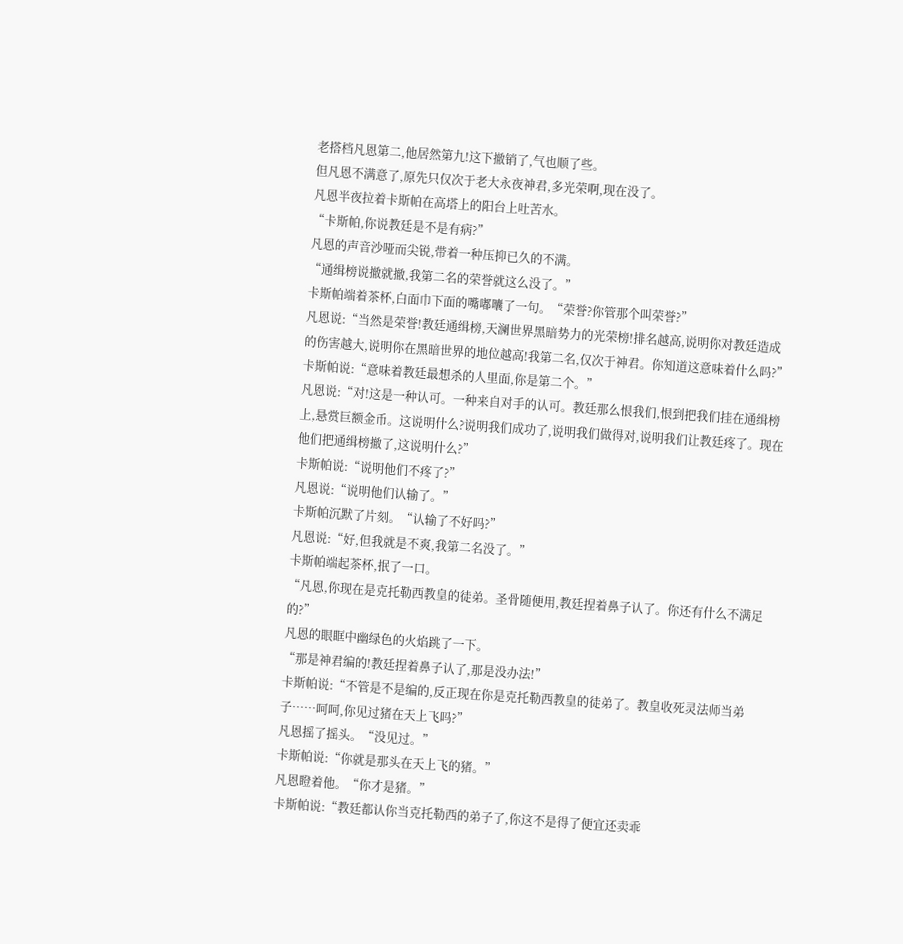老搭档凡恩第二,他居然第九!这下撤销了,气也顺了些。
但凡恩不满意了,原先只仅次于老大永夜神君,多光荣啊,现在没了。
凡恩半夜拉着卡斯帕在高塔上的阳台上吐苦水。
“卡斯帕,你说教廷是不是有病?”
凡恩的声音沙哑而尖锐,带着一种压抑已久的不满。
“通缉榜说撤就撤,我第二名的荣誉就这么没了。”
卡斯帕端着茶杯,白面巾下面的嘴嘟囔了一句。“荣誉?你管那个叫荣誉?”
凡恩说:“当然是荣誉!教廷通缉榜,天澜世界黑暗势力的光荣榜!排名越高,说明你对教廷造成的伤害越大,说明你在黑暗世界的地位越高!我第二名,仅次于神君。你知道这意味着什么吗?”
卡斯帕说:“意味着教廷最想杀的人里面,你是第二个。”
凡恩说:“对!这是一种认可。一种来自对手的认可。教廷那么恨我们,恨到把我们挂在通缉榜上,悬赏巨额金币。这说明什么?说明我们成功了,说明我们做得对,说明我们让教廷疼了。现在他们把通缉榜撤了,这说明什么?”
卡斯帕说:“说明他们不疼了?”
凡恩说:“说明他们认输了。”
卡斯帕沉默了片刻。“认输了不好吗?”
凡恩说:“好,但我就是不爽,我第二名没了。”
卡斯帕端起茶杯,抿了一口。
“凡恩,你现在是克托勒西教皇的徒弟。圣骨随便用,教廷捏着鼻子认了。你还有什么不满足的?”
凡恩的眼眶中幽绿色的火焰跳了一下。
“那是神君编的!教廷捏着鼻子认了,那是没办法!”
卡斯帕说:“不管是不是编的,反正现在你是克托勒西教皇的徒弟了。教皇收死灵法师当弟子……呵呵,你见过猪在天上飞吗?”
凡恩摇了摇头。“没见过。”
卡斯帕说:“你就是那头在天上飞的猪。”
凡恩瞪着他。“你才是猪。”
卡斯帕说:“教廷都认你当克托勒西的弟子了,你这不是得了便宜还卖乖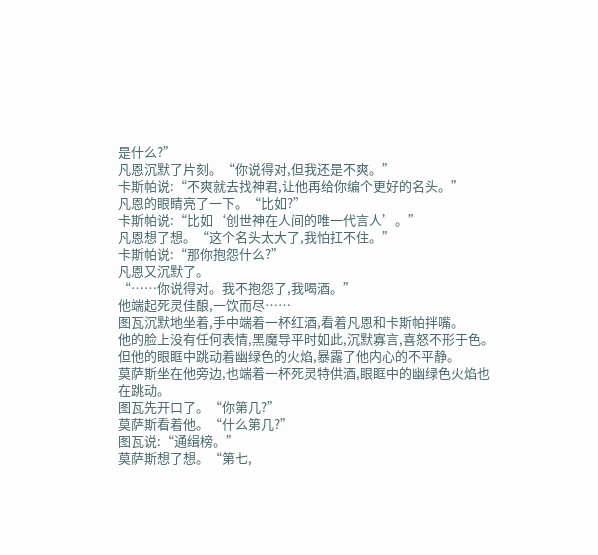是什么?”
凡恩沉默了片刻。“你说得对,但我还是不爽。”
卡斯帕说:“不爽就去找神君,让他再给你编个更好的名头。”
凡恩的眼睛亮了一下。“比如?”
卡斯帕说:“比如‘创世神在人间的唯一代言人’。”
凡恩想了想。“这个名头太大了,我怕扛不住。”
卡斯帕说:“那你抱怨什么?”
凡恩又沉默了。
“……你说得对。我不抱怨了,我喝酒。”
他端起死灵佳酿,一饮而尽……
图瓦沉默地坐着,手中端着一杯红酒,看着凡恩和卡斯帕拌嘴。
他的脸上没有任何表情,黑魔导平时如此,沉默寡言,喜怒不形于色。
但他的眼眶中跳动着幽绿色的火焰,暴露了他内心的不平静。
莫萨斯坐在他旁边,也端着一杯死灵特供酒,眼眶中的幽绿色火焰也在跳动。
图瓦先开口了。“你第几?”
莫萨斯看着他。“什么第几?”
图瓦说:“通缉榜。”
莫萨斯想了想。“第七,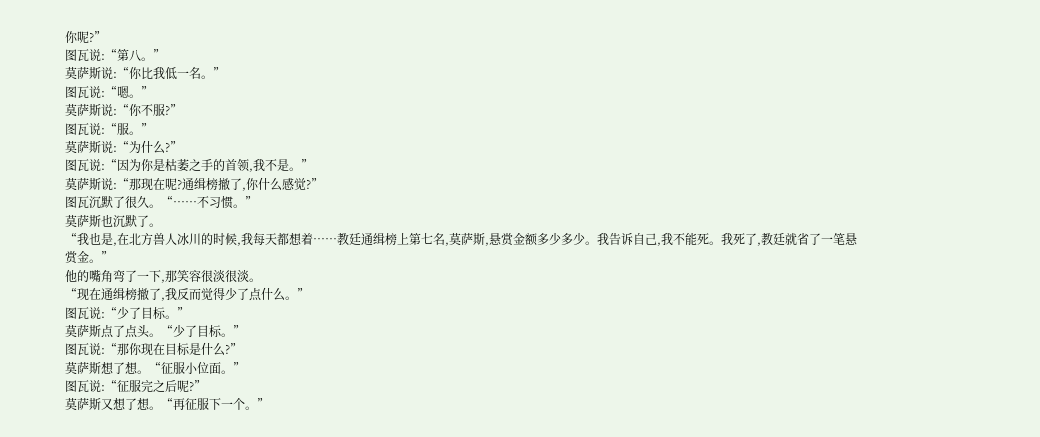你呢?”
图瓦说:“第八。”
莫萨斯说:“你比我低一名。”
图瓦说:“嗯。”
莫萨斯说:“你不服?”
图瓦说:“服。”
莫萨斯说:“为什么?”
图瓦说:“因为你是枯萎之手的首领,我不是。”
莫萨斯说:“那现在呢?通缉榜撤了,你什么感觉?”
图瓦沉默了很久。“……不习惯。”
莫萨斯也沉默了。
“我也是,在北方兽人冰川的时候,我每天都想着……教廷通缉榜上第七名,莫萨斯,悬赏金额多少多少。我告诉自己,我不能死。我死了,教廷就省了一笔悬赏金。”
他的嘴角弯了一下,那笑容很淡很淡。
“现在通缉榜撤了,我反而觉得少了点什么。”
图瓦说:“少了目标。”
莫萨斯点了点头。“少了目标。”
图瓦说:“那你现在目标是什么?”
莫萨斯想了想。“征服小位面。”
图瓦说:“征服完之后呢?”
莫萨斯又想了想。“再征服下一个。”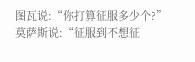图瓦说:“你打算征服多少个?”
莫萨斯说:“征服到不想征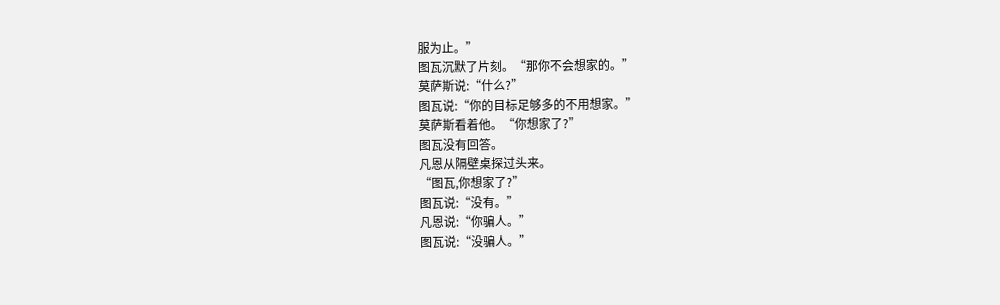服为止。”
图瓦沉默了片刻。“那你不会想家的。”
莫萨斯说:“什么?”
图瓦说:“你的目标足够多的不用想家。”
莫萨斯看着他。“你想家了?”
图瓦没有回答。
凡恩从隔壁桌探过头来。
“图瓦,你想家了?”
图瓦说:“没有。”
凡恩说:“你骗人。”
图瓦说:“没骗人。”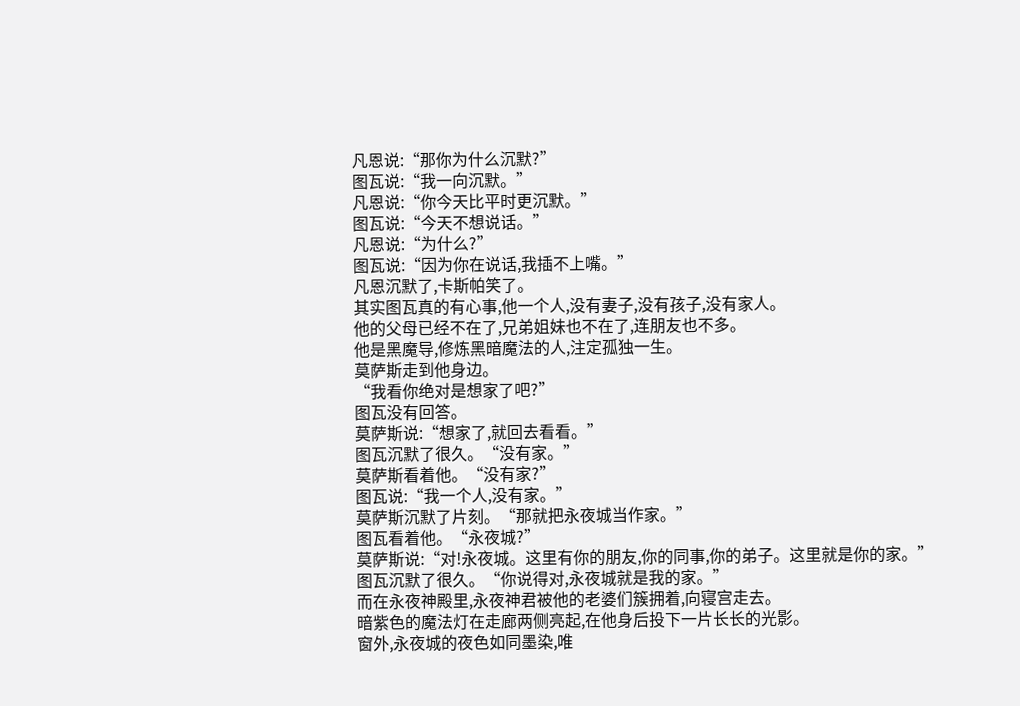凡恩说:“那你为什么沉默?”
图瓦说:“我一向沉默。”
凡恩说:“你今天比平时更沉默。”
图瓦说:“今天不想说话。”
凡恩说:“为什么?”
图瓦说:“因为你在说话,我插不上嘴。”
凡恩沉默了,卡斯帕笑了。
其实图瓦真的有心事,他一个人,没有妻子,没有孩子,没有家人。
他的父母已经不在了,兄弟姐妹也不在了,连朋友也不多。
他是黑魔导,修炼黑暗魔法的人,注定孤独一生。
莫萨斯走到他身边。
“我看你绝对是想家了吧?”
图瓦没有回答。
莫萨斯说:“想家了,就回去看看。”
图瓦沉默了很久。“没有家。”
莫萨斯看着他。“没有家?”
图瓦说:“我一个人,没有家。”
莫萨斯沉默了片刻。“那就把永夜城当作家。”
图瓦看着他。“永夜城?”
莫萨斯说:“对!永夜城。这里有你的朋友,你的同事,你的弟子。这里就是你的家。”
图瓦沉默了很久。“你说得对,永夜城就是我的家。”
而在永夜神殿里,永夜神君被他的老婆们簇拥着,向寝宫走去。
暗紫色的魔法灯在走廊两侧亮起,在他身后投下一片长长的光影。
窗外,永夜城的夜色如同墨染,唯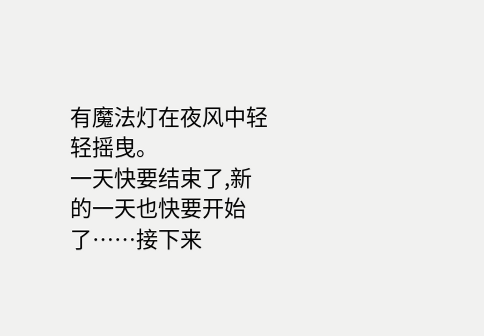有魔法灯在夜风中轻轻摇曳。
一天快要结束了,新的一天也快要开始了……接下来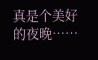真是个美好的夜晚……